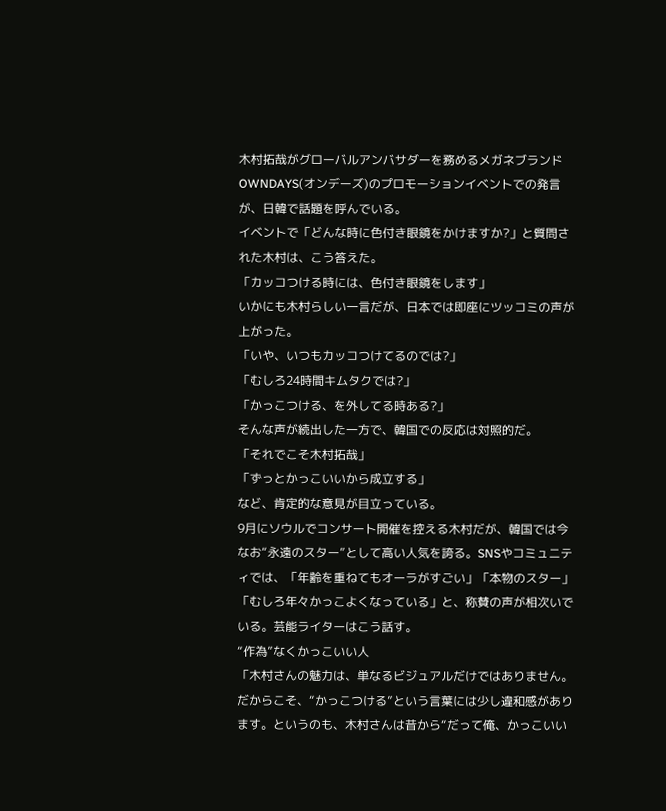木村拓哉がグローバルアンバサダーを務めるメガネブランドOWNDAYS(オンデーズ)のプロモーションイベントでの発言が、日韓で話題を呼んでいる。
イベントで「どんな時に色付き眼鏡をかけますか?」と質問された木村は、こう答えた。
「カッコつける時には、色付き眼鏡をします」
いかにも木村らしい一言だが、日本では即座にツッコミの声が上がった。
「いや、いつもカッコつけてるのでは?」
「むしろ24時間キムタクでは?」
「かっこつける、を外してる時ある?」
そんな声が続出した一方で、韓国での反応は対照的だ。
「それでこそ木村拓哉」
「ずっとかっこいいから成立する」
など、肯定的な意見が目立っている。
9月にソウルでコンサート開催を控える木村だが、韓国では今なお“永遠のスター”として高い人気を誇る。SNSやコミュニティでは、「年齢を重ねてもオーラがすごい」「本物のスター」「むしろ年々かっこよくなっている」と、称賛の声が相次いでいる。芸能ライターはこう話す。
“作為”なくかっこいい人
「木村さんの魅力は、単なるビジュアルだけではありません。だからこそ、“かっこつける”という言葉には少し違和感があります。というのも、木村さんは昔から“だって俺、かっこいい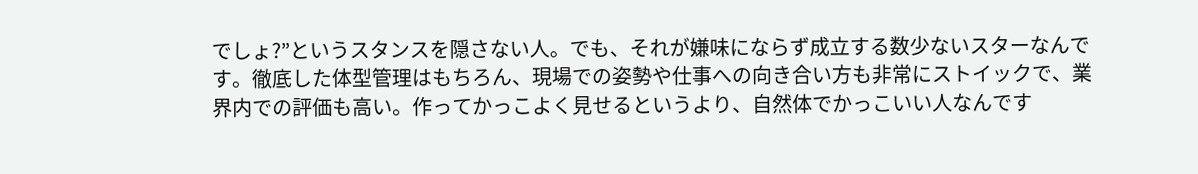でしょ?”というスタンスを隠さない人。でも、それが嫌味にならず成立する数少ないスターなんです。徹底した体型管理はもちろん、現場での姿勢や仕事への向き合い方も非常にストイックで、業界内での評価も高い。作ってかっこよく見せるというより、自然体でかっこいい人なんです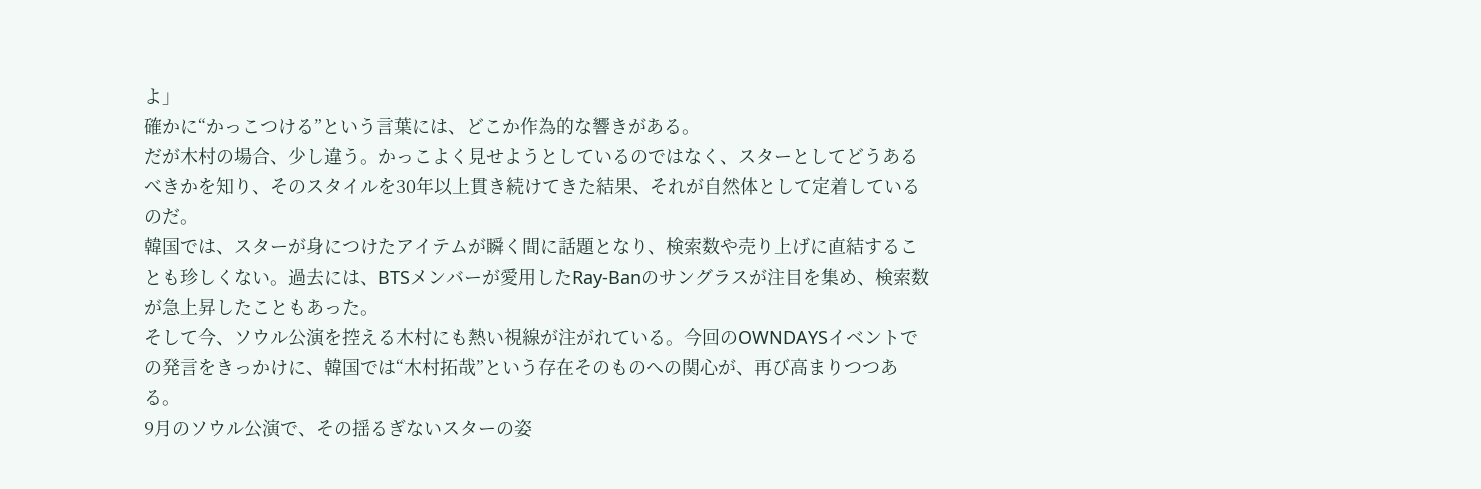よ」
確かに“かっこつける”という言葉には、どこか作為的な響きがある。
だが木村の場合、少し違う。かっこよく見せようとしているのではなく、スターとしてどうあるべきかを知り、そのスタイルを30年以上貫き続けてきた結果、それが自然体として定着しているのだ。
韓国では、スターが身につけたアイテムが瞬く間に話題となり、検索数や売り上げに直結することも珍しくない。過去には、BTSメンバーが愛用したRay-Banのサングラスが注目を集め、検索数が急上昇したこともあった。
そして今、ソウル公演を控える木村にも熱い視線が注がれている。今回のOWNDAYSイベントでの発言をきっかけに、韓国では“木村拓哉”という存在そのものへの関心が、再び高まりつつある。
9月のソウル公演で、その揺るぎないスターの姿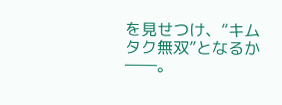を見せつけ、“キムタク無双”となるか――。